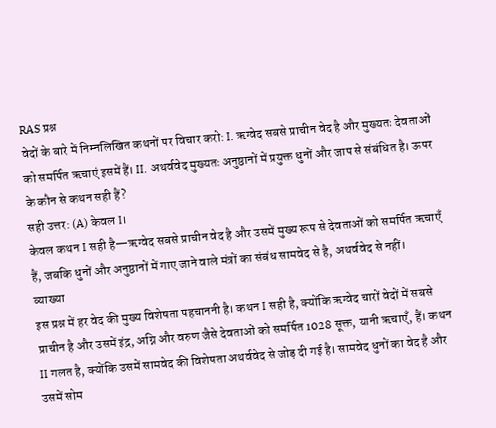RAS प्रश्न
वेदों के बारे में निम्नलिखित कथनों पर विचार करो: I. ऋग्वेद सबसे प्राचीन वेद है और मुख्यतः देवताओं को समर्पित ऋचाएं इसमें हैं। II. अथर्ववेद मुख्यतः अनुष्ठानों में प्रयुक्त धुनों और जाप से संबंधित है। ऊपर के कौन से कथन सही हैं?
सही उत्तर: (A) केवल I।
केवल कथन I सही है—ऋग्वेद सबसे प्राचीन वेद है और उसमें मुख्य रूप से देवताओं को समर्पित ऋचाएँ हैं, जबकि धुनों और अनुष्ठानों में गाए जाने वाले मंत्रों का संबंध सामवेद से है, अथर्ववेद से नहीं।
व्याख्या
इस प्रश्न में हर वेद की मुख्य विशेषता पहचाननी है। कथन I सही है, क्योंकि ऋग्वेद चारों वेदों में सबसे प्राचीन है और उसमें इंद्र, अग्नि और वरुण जैसे देवताओं को समर्पित 1028 सूक्त, यानी ऋचाएँ, हैं। कथन II गलत है, क्योंकि उसमें सामवेद की विशेषता अथर्ववेद से जोड़ दी गई है। सामवेद धुनों का वेद है और उसमें सोम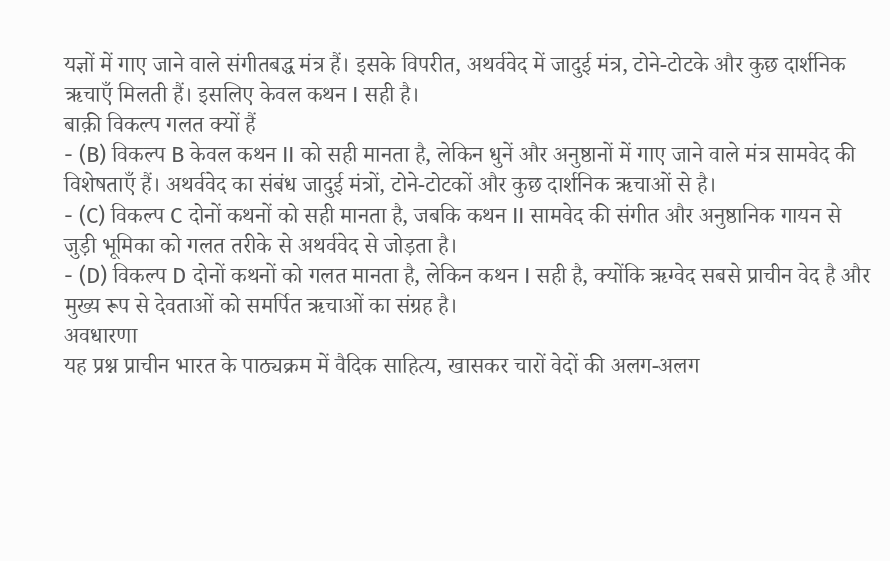यज्ञों में गाए जाने वाले संगीतबद्ध मंत्र हैं। इसके विपरीत, अथर्ववेद में जादुई मंत्र, टोने-टोटके और कुछ दार्शनिक ऋचाएँ मिलती हैं। इसलिए केवल कथन I सही है।
बाक़ी विकल्प गलत क्यों हैं
- (B) विकल्प B केवल कथन II को सही मानता है, लेकिन धुनें और अनुष्ठानों में गाए जाने वाले मंत्र सामवेद की विशेषताएँ हैं। अथर्ववेद का संबंध जादुई मंत्रों, टोने-टोटकों और कुछ दार्शनिक ऋचाओं से है।
- (C) विकल्प C दोनों कथनों को सही मानता है, जबकि कथन II सामवेद की संगीत और अनुष्ठानिक गायन से जुड़ी भूमिका को गलत तरीके से अथर्ववेद से जोड़ता है।
- (D) विकल्प D दोनों कथनों को गलत मानता है, लेकिन कथन I सही है, क्योंकि ऋग्वेद सबसे प्राचीन वेद है और मुख्य रूप से देवताओं को समर्पित ऋचाओं का संग्रह है।
अवधारणा
यह प्रश्न प्राचीन भारत के पाठ्यक्रम में वैदिक साहित्य, खासकर चारों वेदों की अलग-अलग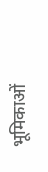भूमिकाओं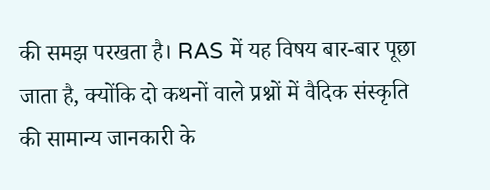की समझ परखता है। RAS में यह विषय बार-बार पूछा जाता है, क्योंकि दो कथनों वाले प्रश्नों में वैदिक संस्कृति की सामान्य जानकारी के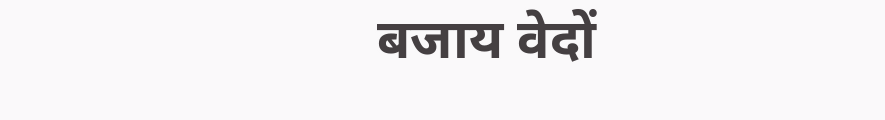बजाय वेदों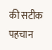की सटीक पहचान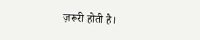ज़रूरी होती है।